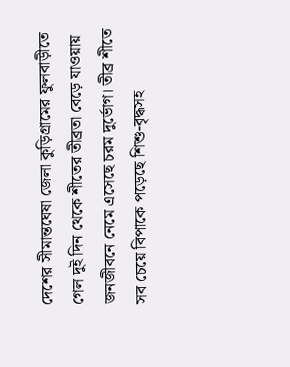দেশের সীমান্তঘেষা জেলা কুড়িগ্রামের ফুলবাড়ীতে গেল দুই দিন থেকে শীতের তীব্রতা বেড়ে যাওয়ায় জনজীবনে নেমে এসেছে চরম দুর্ভোগ। তীব্র শীতে সব চেয়ে বিপাকে পড়েছে শিশু-বৃদ্ধসহ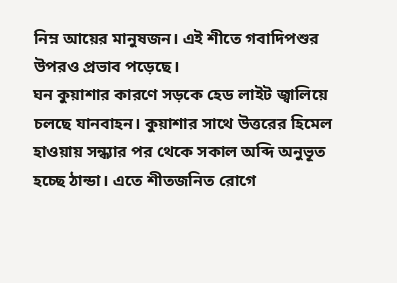নিম্ন আয়ের মানুষজন। এই শীতে গবাদিপশুর উপরও প্রভাব পড়েছে।
ঘন কুয়াশার কারণে সড়কে হেড লাইট জ্বালিয়ে চলছে যানবাহন। কুয়াশার সাথে উত্তরের হিমেল হাওয়ায় সন্ধ্যার পর থেকে সকাল অব্দি অনুভূত হচ্ছে ঠান্ডা। এতে শীতজনিত রোগে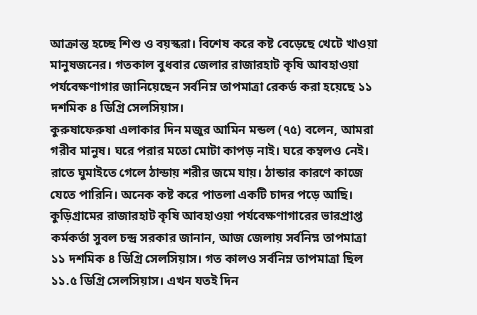আক্রান্ত হচ্ছে শিশু ও বয়স্করা। বিশেষ করে কষ্ট বেড়েছে খেটে খাওয়া মানুষজনের। গতকাল বুধবার জেলার রাজারহাট কৃষি আবহাওয়া পর্যবেক্ষণাগার জানিয়েছেন সর্বনিম্ন তাপমাত্রা রেকর্ড করা হয়েছে ১১ দশমিক ৪ ডিগ্রি সেলসিয়াস।
কুরুষাফেরুষা এলাকার দিন মজুর আমিন মন্ডল (৭৫) বলেন, আমরা গরীব মানুষ। ঘরে পরার মতো মোটা কাপড় নাই। ঘরে কম্বলও নেই। রাতে ঘুমাইতে গেলে ঠান্ডায় শরীর জমে যায়। ঠান্ডার কারণে কাজে যেতে পারিনি। অনেক কষ্ট করে পাতলা একটি চাদর পড়ে আছি। কুড়িগ্রামের রাজারহাট কৃষি আবহাওয়া পর্যবেক্ষণাগারের ভারপ্রাপ্ত কর্মকর্তা সুবল চন্দ্র সরকার জানান, আজ জেলায় সর্বনিম্ন তাপমাত্রা ১১ দশমিক ৪ ডিগ্রি সেলসিয়াস। গত কালও সর্বনিম্ন তাপমাত্রা ছিল ১১.৫ ডিগ্রি সেলসিয়াস। এখন যতই দিন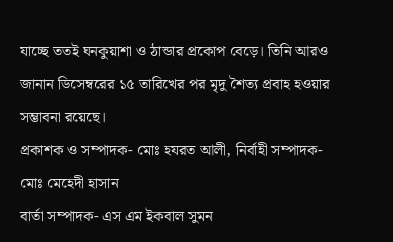যাচ্ছে ততই ঘনকুয়াশা ও ঠান্ডার প্রকোপ বেড়ে। তিনি আরও জানান ডিসেম্বরের ১৫ তারিখের পর মৃদু শৈত্য প্রবাহ হওয়ার সম্ভাবনা রয়েছে।
প্রকাশক ও সম্পাদক- মোঃ হযরত আলী, নির্বাহী সম্পাদক- মোঃ মেহেদী হাসান
বার্তা সম্পাদক- এস এম ইকবাল সুমন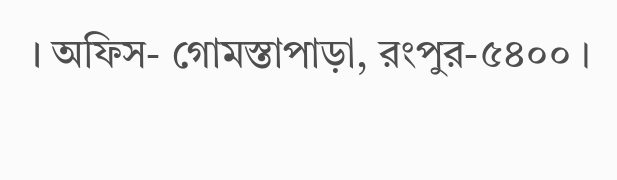। অফিস- গোমস্তাপাড়া, রংপুর-৫৪০০ ।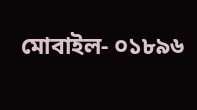মোবাইল- ০১৮৯৬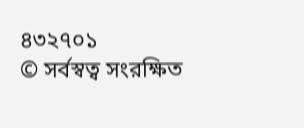৪৩২৭০১
© সর্বস্বত্ব সংরক্ষিত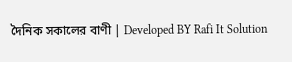দৈনিক সকালের বাণী | Developed BY Rafi It Solution